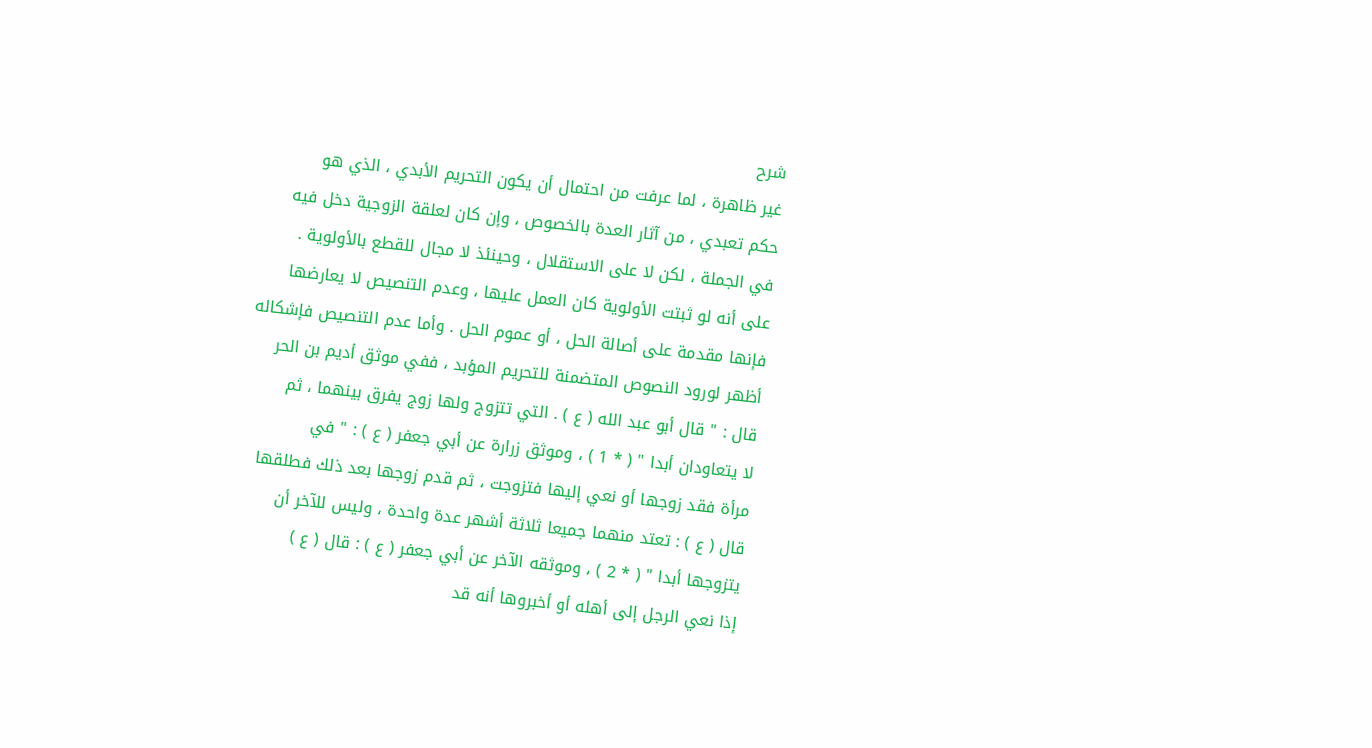شرح
غير ظاهرة ، لما عرفت من احتمال أن يكون التحريم الأبدي ، الذي هو
حكم تعبدي ، من آثار العدة بالخصوص ، وإن كان لعلقة الزوجية دخل فيه
في الجملة ، لكن لا على الاستقلال ، وحينئذ لا مجال للقطع بالأولوية .
على أنه لو ثبتت الأولوية كان العمل عليها ، وعدم التنصيص لا يعارضها
فإنها مقدمة على أصالة الحل ، أو عموم الحل . وأما عدم التنصيص فإشكاله
أظهر لورود النصوص المتضمنة للتحريم المؤبد ، ففي موثق أديم بن الحر
قال : " قال أبو عبد الله ( ع ) . التي تتزوج ولها زوج يفرق بينهما ، ثم
لا يتعاودان أبدا " ( * 1 ) ، وموثق زرارة عن أبي جعفر ( ع ) : " في
مرأة فقد زوجها أو نعي إليها فتزوجت ، ثم قدم زوجها بعد ذلك فطلقها
قال ( ع ) : تعتد منهما جميعا ثلاثة أشهر عدة واحدة ، وليس للآخر أن
يتزوجها أبدا " ( * 2 ) ، وموثقه الآخر عن أبي جعفر ( ع ) : قال ( ع )
إذا نعي الرجل إلى أهله أو أخبروها أنه قد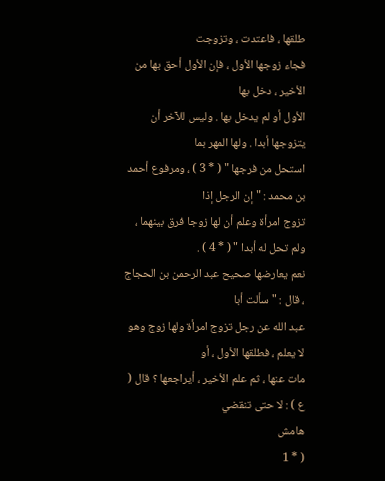طلقها ، فاعتدت ، وتزوجت
فجاء زوجها الأول ، فإن الأول أحق بها من الأخير ، دخل بها
الأول أو لم يدخل بها . وليس للآخر أن يتزوجها أبدا . ولها المهر بما
استحل من فرجها " ( * 3 ) ، ومرفوع أحمد بن محمد : " إن الرجل إذا
تزوج امرأة وعلم أن لها زوجا فرق بينهما ، ولم تحل له أبدا " ( * 4 ) .
نعم يعارضها صحيح عبد الرحمن بن الحجاج ، قال : " سألت أبا
عبد الله عن رجل تزوج امرأة ولها زوج وهو لا يعلم ، فطلقها الأول ، أو
مات عنها ، ثم علم الأخير ، أيراجعها ؟ قال ( ع ) : لا حتى تنقضي
هامش
( * 1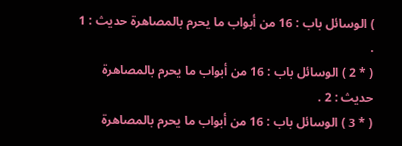) الوسائل باب : 16 من أبواب ما يحرم بالمصاهرة حديث : 1 .
( * 2 ) الوسائل باب : 16 من أبواب ما يحرم بالمصاهرة حديث : 2 .
( * 3 ) الوسائل باب : 16 من أبواب ما يحرم بالمصاهرة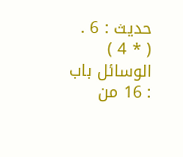حديث : 6 .
( * 4 ) الوسائل باب : 16 من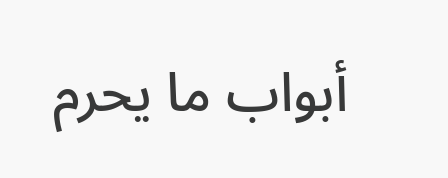أبواب ما يحرم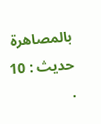بالمصاهرة حديث : 10 .